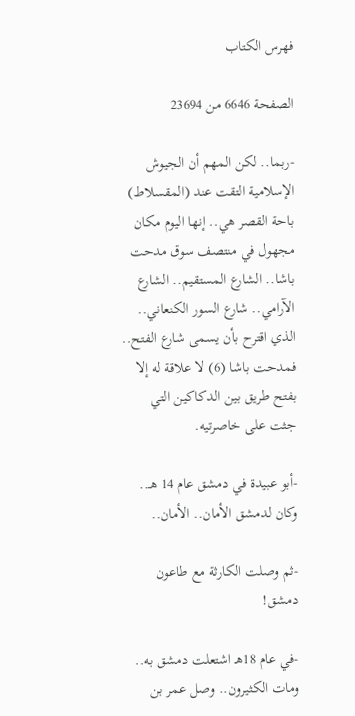فهرس الكتاب

الصفحة 6646 من 23694

-ربما.. لكن المهم أن الجيوش الإسلامية التقت عند (المقسلاط) باحة القصر هي.. إنها اليوم مكان مجهول في منتصف سوق مدحت باشا.. الشارع المستقيم.. الشارع الآرامي.. شارع السور الكنعاني.. الذي اقترح بأن يسمى شارع الفتح.. فمدحت باشا (6) لا علاقة له إلا بفتح طريق بين الدكاكين التي جثت على خاصرتيه.

-أبو عبيدة في دمشق عام 14 هـ.. وكان لدمشق الأمان.. الأمان..

-ثم وصلت الكارثة مع طاعون دمشق!

-في عام 18هـ اشتعلت دمشق به.. ومات الكثيرون.. وصل عمر بن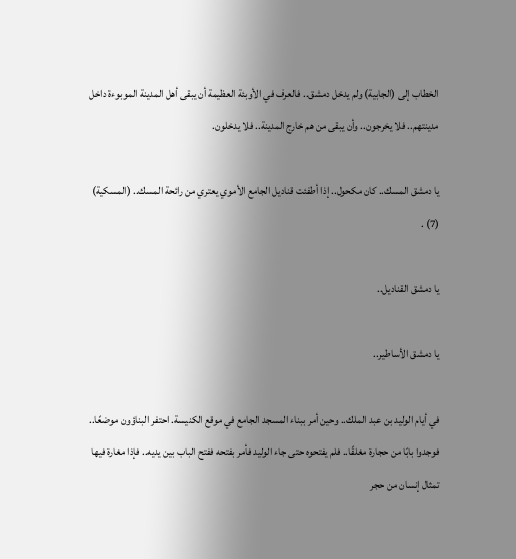الخطاب إلى (الجابية) ولم يدخل دمشق.. فالعرف في الأوبئة العظيمة أن يبقى أهل المدينة الموبوءة داخل مدينتهم.. فلا يخرجون.. وأن يبقى من هم خارج المدينة.. فلا يدخلون.

يا دمشق المسك.. كان مكحول.. إذا أطفئت قناديل الجامع الأموي يعتري من رائحة المسك.. (المسكية) (7) .

يا دمشق القناديل..

يا دمشق الأساطير..

في أيام الوليد بن عبد الملك.. وحين أمر ببناء المسجد الجامع في موقع الكنيسة. احتفر البناؤون موضعًا.. فوجدوا بابًا من حجارة مغلقًا.. فلم يفتحوه حتى جاء الوليد فأمر بفتحه ففتح الباب بين يديه.. فإذا مغارة فيها تمثال إنسان من حجر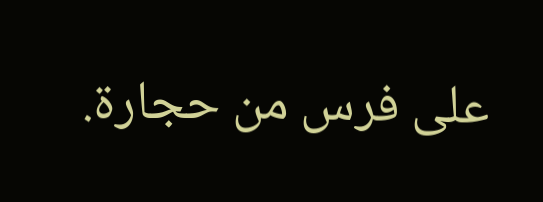على فرس من حجارة.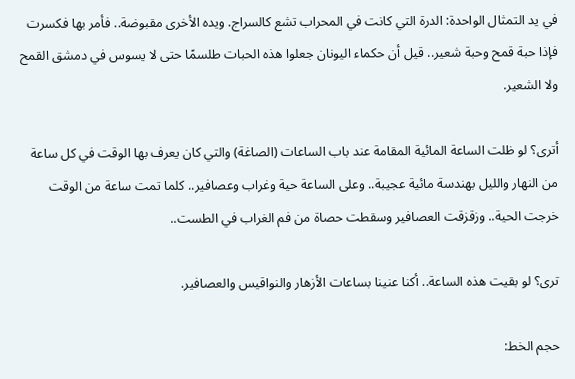في يد التمثال الواحدة: الدرة التي كانت في المحراب تشع كالسراج. ويده الأخرى مقبوضة.. فأمر بها فكسرت فإذا حبة قمح وحبة شعير.. قيل أن حكماء اليونان جعلوا هذه الحبات طلسمًا حتى لا يسوس في دمشق القمح ولا الشعير.

أترى؟ لو ظلت الساعة المائية المقامة عند باب الساعات (الصاغة) والتي كان يعرف بها الوقت في كل ساعة من النهار والليل بهندسة مائية عجيبة.. وعلى الساعة حية وغراب وعصافير.. كلما تمت ساعة من الوقت خرجت الحية.. وزقزقت العصافير وسقطت حصاة من فم الغراب في الطست..

ترى؟ لو بقيت هذه الساعة.. أكنا عنينا بساعات الأزهار والنواقيس والعصافير.

حجم الخط: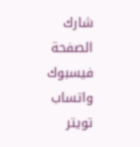شارك الصفحة
فيسبوك واتساب تويتر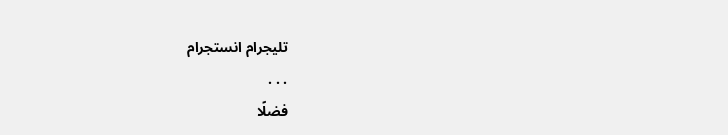تليجرام انستجرام
. . .
فضلًا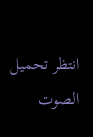انتظر تحميل الصوت